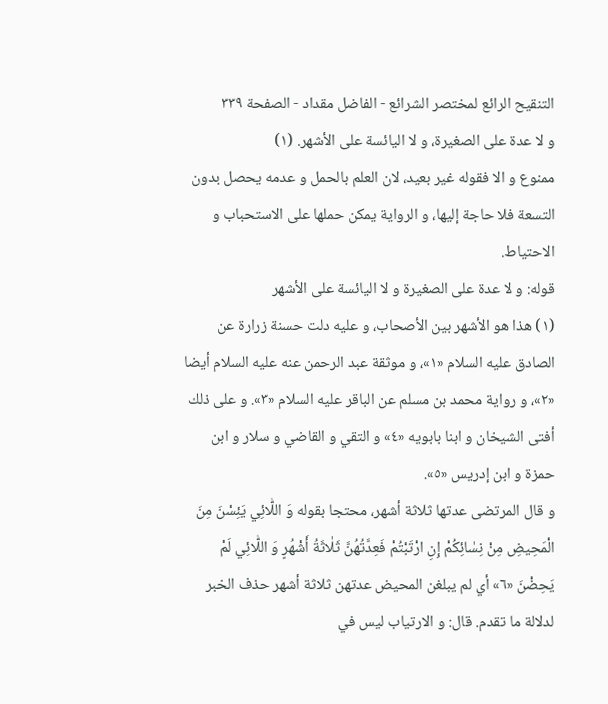التنقيح الرائع لمختصر الشرائع - الفاضل مقداد - الصفحة ٣٣٩
و لا عدة على الصغيرة، و لا اليائسة على الأشهر. (١)
ممنوع و الا فقوله غير بعيد، لان العلم بالحمل و عدمه يحصل بدون التسعة فلا حاجة إليها، و الرواية يمكن حملها على الاستحباب و الاحتياط.
قوله: و لا عدة على الصغيرة و لا اليائسة على الأشهر
(١) هذا هو الأشهر بين الأصحاب، و عليه دلت حسنة زرارة عن الصادق عليه السلام «١»، و موثقة عبد الرحمن عنه عليه السلام أيضا «٢»، و رواية محمد بن مسلم عن الباقر عليه السلام «٣». و على ذلك أفتى الشيخان و ابنا بابويه «٤» و التقي و القاضي و سلار و ابن حمزة و ابن إدريس «٥».
و قال المرتضى عدتها ثلاثة أشهر، محتجا بقوله وَ اللّٰائِي يَئِسْنَ مِنَ الْمَحِيضِ مِنْ نِسٰائِكُمْ إِنِ ارْتَبْتُمْ فَعِدَّتُهُنَّ ثَلٰاثَةُ أَشْهُرٍ وَ اللّٰائِي لَمْ يَحِضْنَ «٦» أي لم يبلغن المحيض عدتهن ثلاثة أشهر حذف الخبر لدلالة ما تقدم. قال: و الارتياب ليس في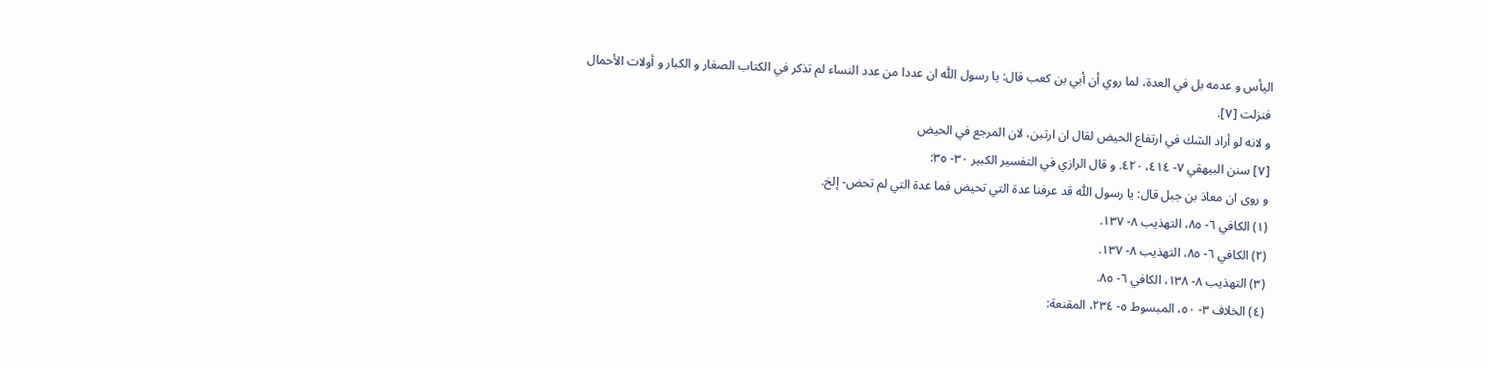اليأس و عدمه بل في العدة، لما روي أن أبي بن كعب قال: يا رسول اللّٰه ان عددا من عدد النساء لم تذكر في الكتاب الصغار و الكبار و أولات الأحمال فنزلت [٧].
و لانه لو أراد الشك في ارتفاع الحيض لقال ان ارتبن، لان المرجع في الحيض
[٧] سنن البيهقي ٧- ٤١٤، ٤٢٠. و قال الرازي في التفسير الكبير ٣٠- ٣٥:
و روى ان معاذ بن جبل قال: يا رسول اللّٰه قد عرفنا عدة التي تحيض فما عدة التي لم تحض- إلخ.
(١) الكافي ٦- ٨٥، التهذيب ٨- ١٣٧.
(٢) الكافي ٦- ٨٥، التهذيب ٨- ١٣٧.
(٣) التهذيب ٨- ١٣٨، الكافي ٦- ٨٥.
(٤) الخلاف ٣- ٥٠، المبسوط ٥- ٢٣٤، المقنعة: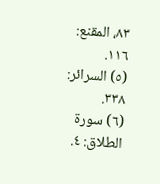٨٣، المقنع: ١١٦.
(٥) السرائر: ٣٣٨.
(٦) سورة الطلاق: ٤.